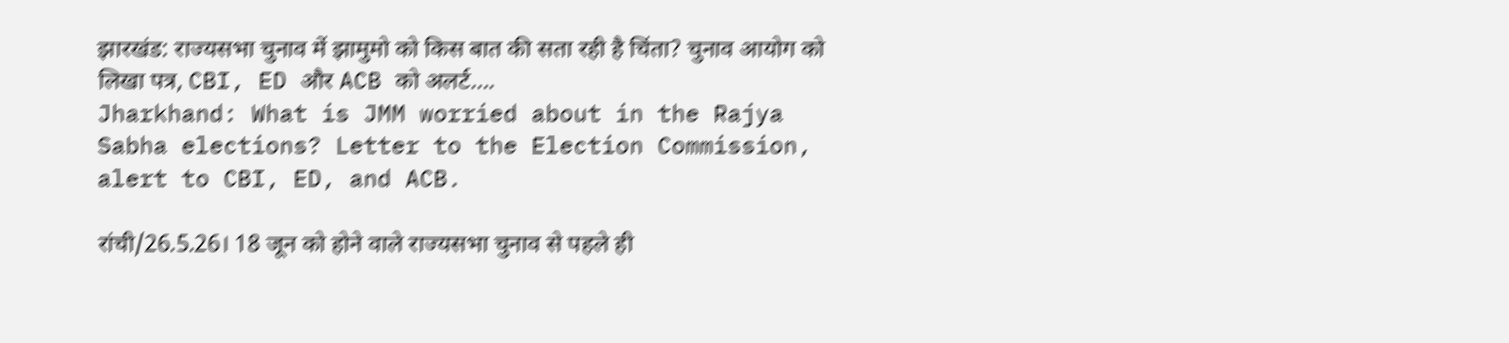झारखंड: राज्यसभा चुनाव में झामुमो को किस बात की सता रही है चिंता? चुनाव आयोग को लिखा पत्र, CBI, ED और ACB को अलर्ट….
Jharkhand: What is JMM worried about in the Rajya Sabha elections? Letter to the Election Commission, alert to CBI, ED, and ACB.

रांची/26.5.26। 18 जून को होने वाले राज्यसभा चुनाव से पहले ही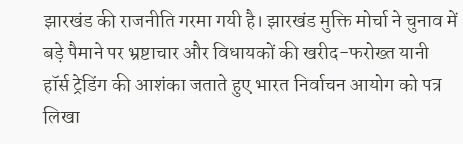झारखंड की राजनीति गरमा गयी है। झारखंड मुक्ति मोर्चा ने चुनाव में बड़े पैमाने पर भ्रष्टाचार और विधायकों की खरीद-फरोख्त यानी हॉर्स ट्रेडिंग की आशंका जताते हुए भारत निर्वाचन आयोग को पत्र लिखा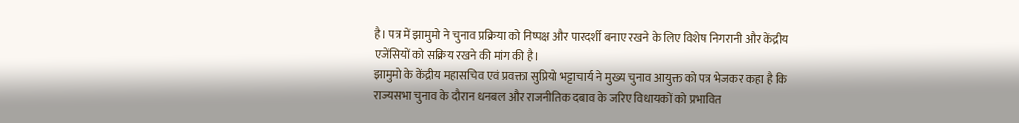है। पत्र में झामुमो ने चुनाव प्रक्रिया को निष्पक्ष और पारदर्शी बनाए रखने के लिए विशेष निगरानी और केंद्रीय एजेंसियों को सक्रिय रखने की मांग की है।
झामुमो के केंद्रीय महासचिव एवं प्रवक्ता सुप्रियो भट्टाचार्य ने मुख्य चुनाव आयुक्त को पत्र भेजकर कहा है कि राज्यसभा चुनाव के दौरान धनबल और राजनीतिक दबाव के जरिए विधायकों को प्रभावित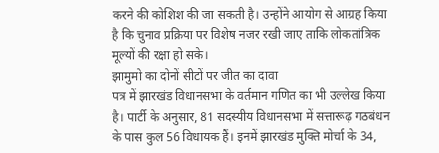करने की कोशिश की जा सकती है। उन्होंने आयोग से आग्रह किया है कि चुनाव प्रक्रिया पर विशेष नजर रखी जाए ताकि लोकतांत्रिक मूल्यों की रक्षा हो सके।
झामुमो का दोनों सीटों पर जीत का दावा
पत्र में झारखंड विधानसभा के वर्तमान गणित का भी उल्लेख किया है। पार्टी के अनुसार, 81 सदस्यीय विधानसभा में सत्तारूढ़ गठबंधन के पास कुल 56 विधायक हैं। इनमें झारखंड मुक्ति मोर्चा के 34,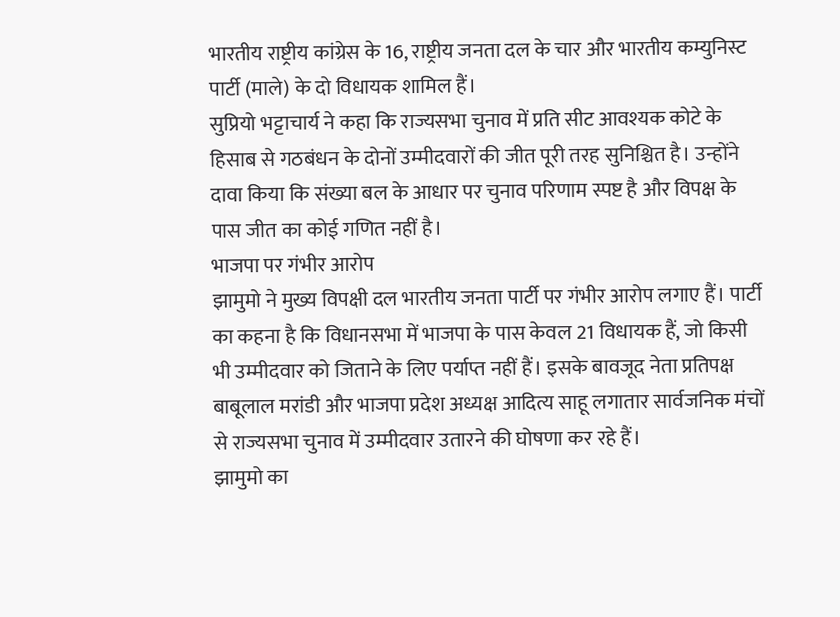भारतीय राष्ट्रीय कांग्रेस के 16, राष्ट्रीय जनता दल के चार और भारतीय कम्युनिस्ट पार्टी (माले) के दो विधायक शामिल हैं।
सुप्रियो भट्टाचार्य ने कहा कि राज्यसभा चुनाव में प्रति सीट आवश्यक कोटे के हिसाब से गठबंधन के दोनों उम्मीदवारों की जीत पूरी तरह सुनिश्चित है। उन्होंने दावा किया कि संख्या बल के आधार पर चुनाव परिणाम स्पष्ट है और विपक्ष के पास जीत का कोई गणित नहीं है।
भाजपा पर गंभीर आरोप
झामुमो ने मुख्य विपक्षी दल भारतीय जनता पार्टी पर गंभीर आरोप लगाए हैं। पार्टी का कहना है कि विधानसभा में भाजपा के पास केवल 21 विधायक हैं, जो किसी भी उम्मीदवार को जिताने के लिए पर्याप्त नहीं हैं। इसके बावजूद नेता प्रतिपक्ष बाबूलाल मरांडी और भाजपा प्रदेश अध्यक्ष आदित्य साहू लगातार सार्वजनिक मंचों से राज्यसभा चुनाव में उम्मीदवार उतारने की घोषणा कर रहे हैं।
झामुमो का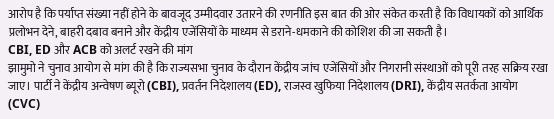आरोप है कि पर्याप्त संख्या नहीं होने के बावजूद उम्मीदवार उतारने की रणनीति इस बात की ओर संकेत करती है कि विधायकों को आर्थिक प्रलोभन देने, बाहरी दबाव बनाने और केंद्रीय एजेंसियों के माध्यम से डराने-धमकाने की कोशिश की जा सकती है।
CBI, ED और ACB को अलर्ट रखने की मांग
झामुमो ने चुनाव आयोग से मांग की है कि राज्यसभा चुनाव के दौरान केंद्रीय जांच एजेंसियों और निगरानी संस्थाओं को पूरी तरह सक्रिय रखा जाए। पार्टी ने केंद्रीय अन्वेषण ब्यूरो (CBI), प्रवर्तन निदेशालय (ED), राजस्व खुफिया निदेशालय (DRI), केंद्रीय सतर्कता आयोग (CVC)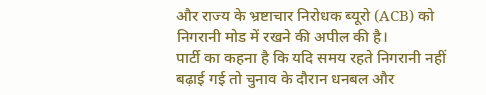और राज्य के भ्रष्टाचार निरोधक ब्यूरो (ACB) को निगरानी मोड में रखने की अपील की है।
पार्टी का कहना है कि यदि समय रहते निगरानी नहीं बढ़ाई गई तो चुनाव के दौरान धनबल और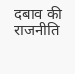दबाव की राजनीति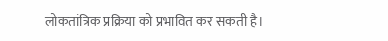लोकतांत्रिक प्रक्रिया को प्रभावित कर सकती है।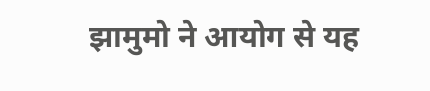झामुमो ने आयोग से यह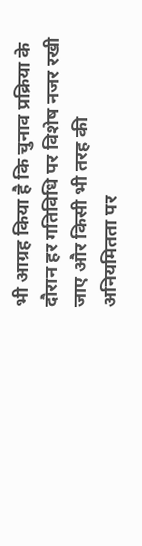भी आग्रह किया है कि चुनाव प्रक्रिया के दौरान हर गतिविधि पर विशेष नजर रखी जाए और किसी भी तरह की अनियमितता पर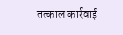तत्काल कार्रवाई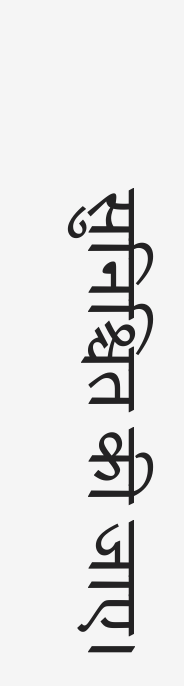सुनिश्चित की जाए।